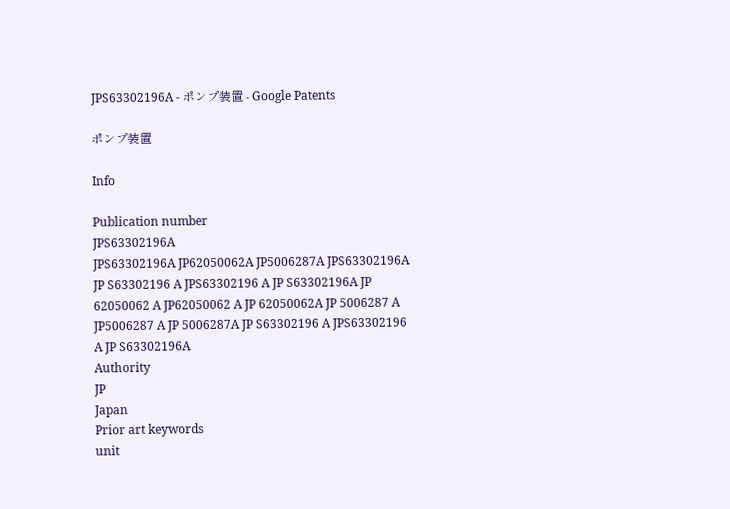JPS63302196A - ポンプ装置 - Google Patents

ポンプ装置

Info

Publication number
JPS63302196A
JPS63302196A JP62050062A JP5006287A JPS63302196A JP S63302196 A JPS63302196 A JP S63302196A JP 62050062 A JP62050062 A JP 62050062A JP 5006287 A JP5006287 A JP 5006287A JP S63302196 A JPS63302196 A JP S63302196A
Authority
JP
Japan
Prior art keywords
unit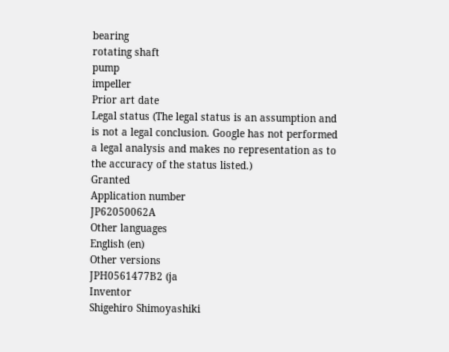bearing
rotating shaft
pump
impeller
Prior art date
Legal status (The legal status is an assumption and is not a legal conclusion. Google has not performed a legal analysis and makes no representation as to the accuracy of the status listed.)
Granted
Application number
JP62050062A
Other languages
English (en)
Other versions
JPH0561477B2 (ja
Inventor
Shigehiro Shimoyashiki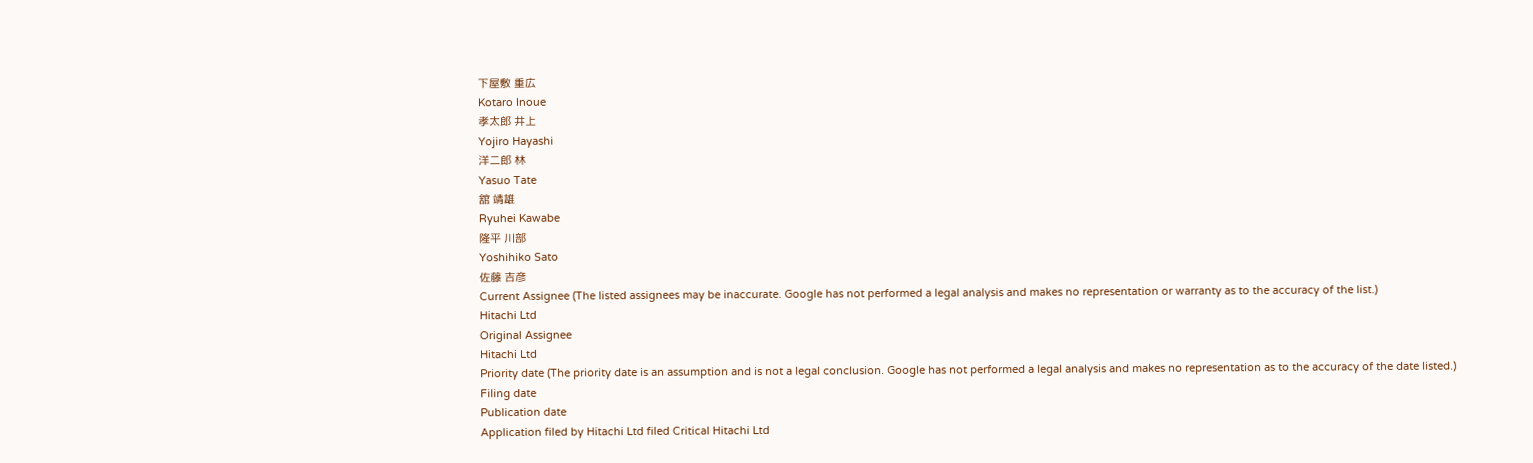下屋敷 重広
Kotaro Inoue
孝太郎 井上
Yojiro Hayashi
洋二郎 林
Yasuo Tate
舘 靖雄
Ryuhei Kawabe
隆平 川部
Yoshihiko Sato
佐藤 吉彦
Current Assignee (The listed assignees may be inaccurate. Google has not performed a legal analysis and makes no representation or warranty as to the accuracy of the list.)
Hitachi Ltd
Original Assignee
Hitachi Ltd
Priority date (The priority date is an assumption and is not a legal conclusion. Google has not performed a legal analysis and makes no representation as to the accuracy of the date listed.)
Filing date
Publication date
Application filed by Hitachi Ltd filed Critical Hitachi Ltd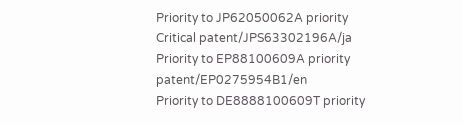Priority to JP62050062A priority Critical patent/JPS63302196A/ja
Priority to EP88100609A priority patent/EP0275954B1/en
Priority to DE8888100609T priority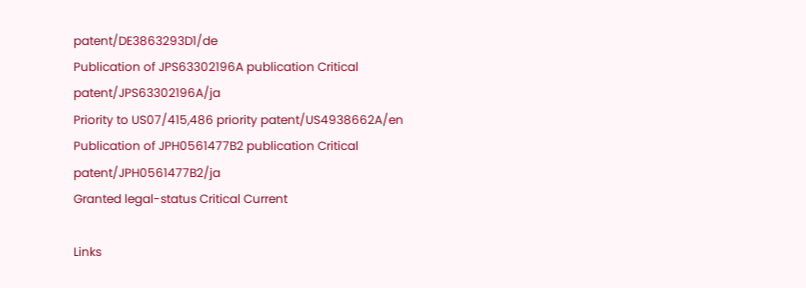patent/DE3863293D1/de
Publication of JPS63302196A publication Critical patent/JPS63302196A/ja
Priority to US07/415,486 priority patent/US4938662A/en
Publication of JPH0561477B2 publication Critical patent/JPH0561477B2/ja
Granted legal-status Critical Current

Links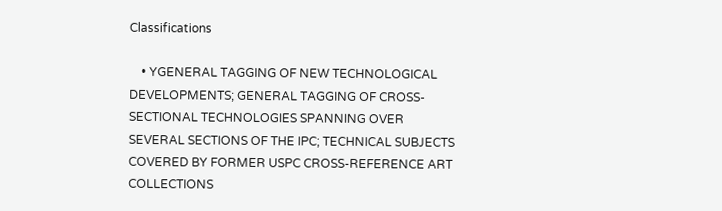Classifications

    • YGENERAL TAGGING OF NEW TECHNOLOGICAL DEVELOPMENTS; GENERAL TAGGING OF CROSS-SECTIONAL TECHNOLOGIES SPANNING OVER SEVERAL SECTIONS OF THE IPC; TECHNICAL SUBJECTS COVERED BY FORMER USPC CROSS-REFERENCE ART COLLECTIONS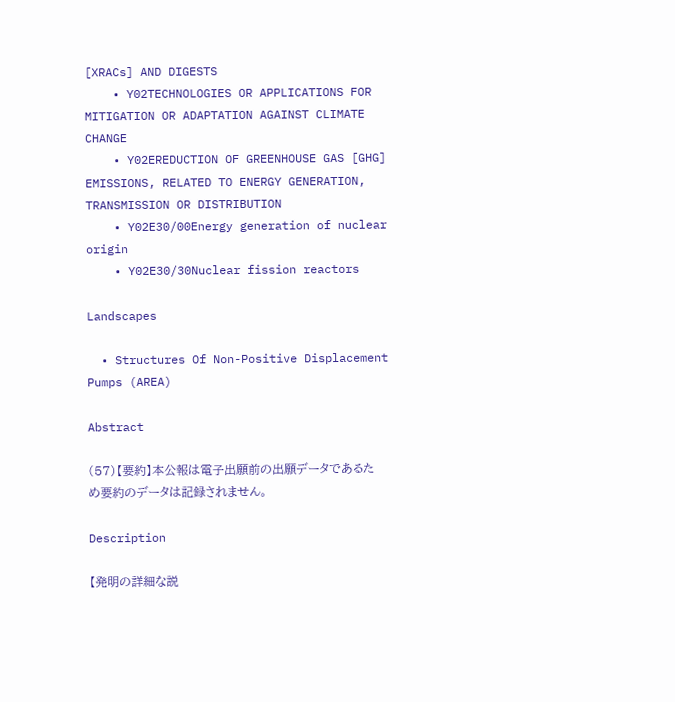[XRACs] AND DIGESTS
    • Y02TECHNOLOGIES OR APPLICATIONS FOR MITIGATION OR ADAPTATION AGAINST CLIMATE CHANGE
    • Y02EREDUCTION OF GREENHOUSE GAS [GHG] EMISSIONS, RELATED TO ENERGY GENERATION, TRANSMISSION OR DISTRIBUTION
    • Y02E30/00Energy generation of nuclear origin
    • Y02E30/30Nuclear fission reactors

Landscapes

  • Structures Of Non-Positive Displacement Pumps (AREA)

Abstract

(57)【要約】本公報は電子出願前の出願データであるた
め要約のデータは記録されません。

Description

【発明の詳細な説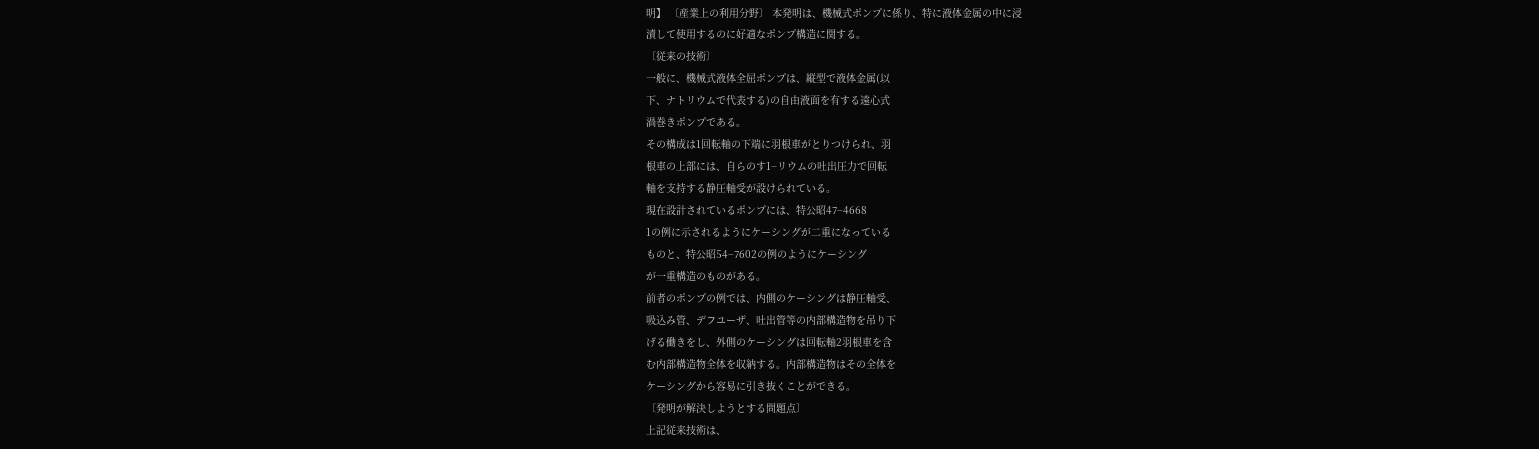明】 〔産業上の利用分野〕 本発明は、機械式ポンプに係り、特に液体金属の中に浸
漬して使用するのに好適なポンプ構造に関する。
〔従来の技術〕
一般に、機械式液体全屈ポンプは、縦型で液体金属(以
下、ナトリウムで代表する)の自由液面を有する遠心式
渦巻きポンプである。
その構成は1回転軸の下端に羽根車がとりつけられ、羽
根車の上部には、自らのす1−リウムの吐出圧力で回転
軸を支持する静圧軸受が設けられている。
現在設計されているポンプには、特公昭47−4668
1の例に示されるようにケーシングが二重になっている
ものと、特公昭54−7602の例のようにケーシング
が一重構造のものがある。
前者のポンプの例では、内側のケーシングは静圧軸受、
吸込み管、デフユーザ、吐出管等の内部構造物を吊り下
げる働きをし、外側のケーシングは回転軸2羽根車を含
む内部構造物全体を収納する。内部構造物はその全体を
ケーシングから容易に引き抜くことができる。
〔発明が解決しようとする問題点〕
上記従来技術は、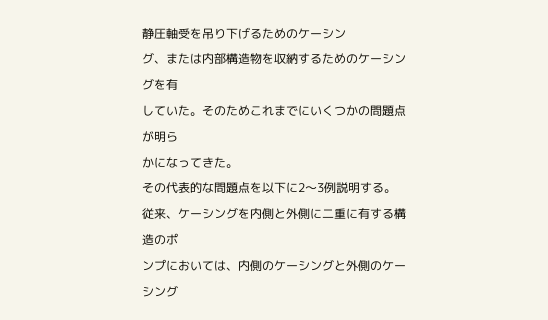静圧軸受を吊り下げるためのケーシン
グ、または内部構造物を収納するためのケーシングを有
していた。そのためこれまでにいくつかの問題点が明ら
かになってきた。
その代表的な問題点を以下に2〜3例説明する。
従来、ケーシングを内側と外側に二重に有する構造のポ
ンプにおいては、内側のケーシングと外側のケーシング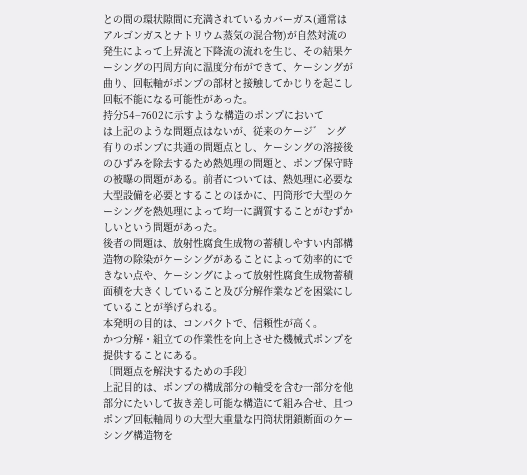との間の環状隙間に充満されているカバーガス(通常は
アルゴンガスとナトリウム蒸気の混合物)が自然対流の
発生によって上昇流と下降流の流れを生じ、その結果ケ
ーシングの円周方向に温度分布ができて、ケーシングが
曲り、回転軸がポンプの部材と接触してかじりを起こし
回転不能になる可能性があった。
持分54−7602に示すような構造のポンプにおいて
は上記のような問題点はないが、従来のケージ゛ ング
有りのポンプに共通の問題点とし、ケーシングの溶接後
のひずみを除去するため熱処理の問題と、ポンプ保守時
の被曝の問題がある。前者については、熱処理に必要な
大型設備を必要とすることのほかに、円筒形で大型のケ
ーシングを熱処理によって均一に調質することがむずか
しいという問題があった。
後者の問題は、放射性腐食生成物の蓄積しやすい内部構
造物の除染がケーシングがあることによって効率的にで
きない点や、ケーシングによって放射性腐食生成物蓄積
面積を大きくしていること及び分解作業などを困粱にし
ていることが挙げられる。
本発明の目的は、コンパクトで、信頼性が高く。
かつ分解・組立ての作業性を向上させた機械式ポンプを
提供することにある。
〔問題点を解決するための手段〕
上記目的は、ポンプの構成部分の軸受を含む一部分を他
部分にたいして抜き差し可能な構造にて組み合せ、且つ
ポンプ回転軸周りの大型大重量な円筒状閉鎖断面のケー
シング構造物を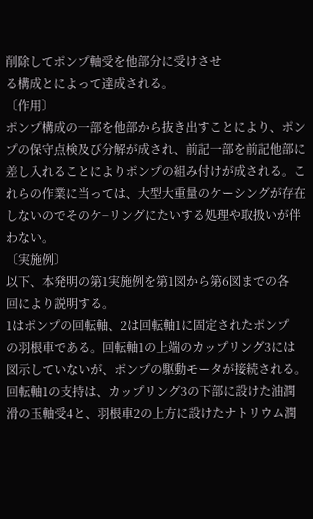削除してポンプ軸受を他部分に受けさせ
る構成とによって達成される。
〔作用〕
ポンプ構成の一部を他部から抜き出すことにより、ポン
プの保守点検及び分解が成され、前記一部を前記他部に
差し入れることによりポンプの組み付けが成される。こ
れらの作業に当っては、大型大重量のケーシングが存在
しないのでそのケ−リングにたいする処理や取扱いが伴
わない。
〔実施例〕
以下、本発明の第1実施例を第1図から第6図までの各
回により説明する。
1はポンプの回転軸、2は回転軸1に固定されたポンプ
の羽根車である。回転軸1の上端のカップリング3には
図示していないが、ポンプの駆動モータが接続される。
回転軸1の支持は、カップリング3の下部に設けた油潤
滑の玉軸受4と、羽根車2の上方に設けたナトリウム潤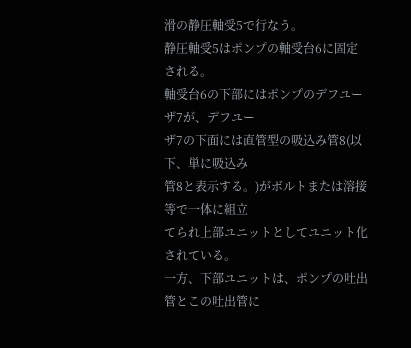滑の静圧軸受5で行なう。
静圧軸受5はポンプの軸受台6に固定される。
軸受台6の下部にはポンプのデフユーザ7が、デフユー
ザ7の下面には直管型の吸込み管8(以下、単に吸込み
管8と表示する。)がボルトまたは溶接等で一体に組立
てられ上部ユニットとしてユニット化されている。
一方、下部ユニットは、ポンプの吐出管とこの吐出管に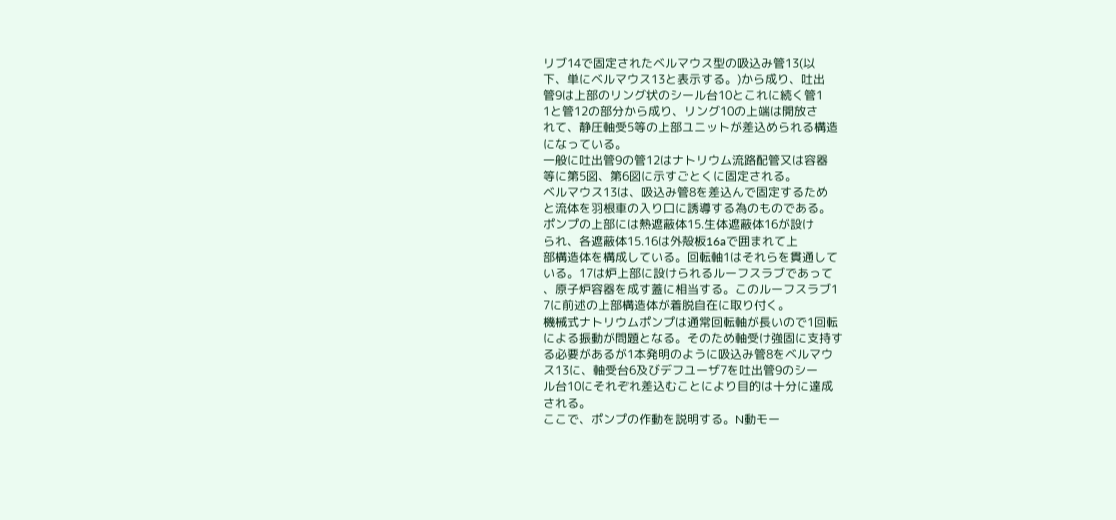リブ14で固定されたベルマウス型の吸込み管13(以
下、単にベルマウス13と表示する。)から成り、吐出
管9は上部のリング状のシール台10とこれに続く管1
1と管12の部分から成り、リング10の上端は開放さ
れて、静圧軸受5等の上部ユニットが差込められる構造
になっている。
一般に吐出管9の管12はナトリウム流路配管又は容器
等に第5図、第6図に示すごとくに固定される。
ベルマウス13は、吸込み管8を差込んで固定するため
と流体を羽根車の入り口に誘導する為のものである。
ポンプの上部には熱遮蔽体15.生体遮蔽体16が設け
られ、各遮蔽体15.16は外殻板16aで囲まれて上
部構造体を構成している。回転軸1はそれらを貫通して
いる。17は炉上部に設けられるルーフスラブであって
、原子炉容器を成す蓋に相当する。このルーフスラブ1
7に前述の上部構造体が着脱自在に取り付く。
機械式ナトリウムポンプは通常回転軸が長いので1回転
による振動が問題となる。そのため軸受け強固に支持す
る必要があるが1本発明のように吸込み管8をベルマウ
ス13に、軸受台6及びデフユーザ7を吐出管9のシー
ル台10にそれぞれ差込むことにより目的は十分に達成
される。
ここで、ポンプの作動を説明する。N動モー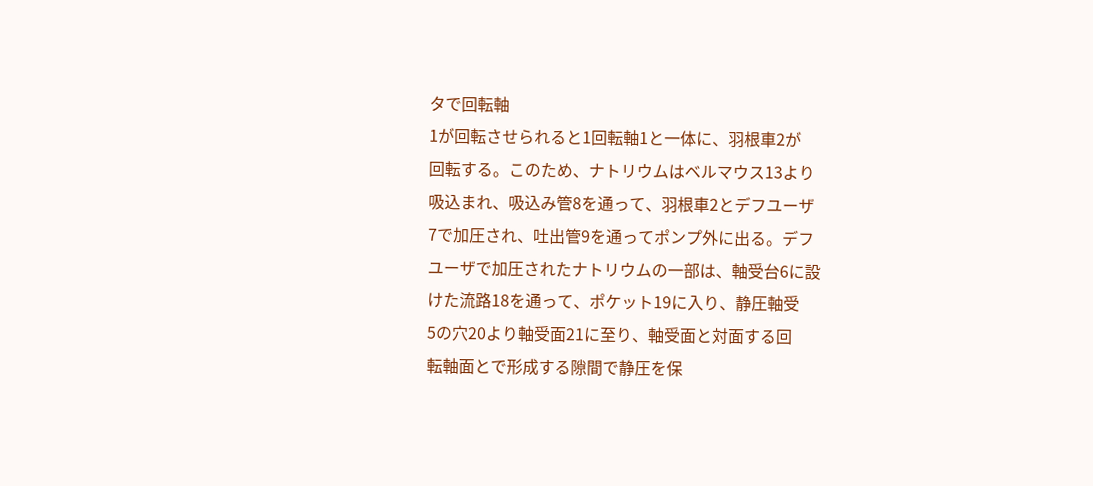タで回転軸
1が回転させられると1回転軸1と一体に、羽根車2が
回転する。このため、ナトリウムはベルマウス13より
吸込まれ、吸込み管8を通って、羽根車2とデフユーザ
7で加圧され、吐出管9を通ってポンプ外に出る。デフ
ユーザで加圧されたナトリウムの一部は、軸受台6に設
けた流路18を通って、ポケット19に入り、静圧軸受
5の穴20より軸受面21に至り、軸受面と対面する回
転軸面とで形成する隙間で静圧を保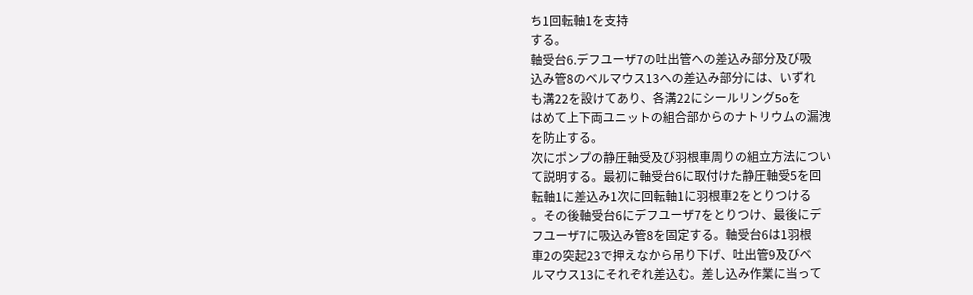ち1回転軸1を支持
する。
軸受台6.デフユーザ7の吐出管への差込み部分及び吸
込み管8のベルマウス13への差込み部分には、いずれ
も溝22を設けてあり、各溝22にシールリング5oを
はめて上下両ユニットの組合部からのナトリウムの漏洩
を防止する。
次にポンプの静圧軸受及び羽根車周りの組立方法につい
て説明する。最初に軸受台6に取付けた静圧軸受5を回
転軸1に差込み1次に回転軸1に羽根車2をとりつける
。その後軸受台6にデフユーザ7をとりつけ、最後にデ
フユーザ7に吸込み管8を固定する。軸受台6は1羽根
車2の突起23で押えなから吊り下げ、吐出管9及びベ
ルマウス13にそれぞれ差込む。差し込み作業に当って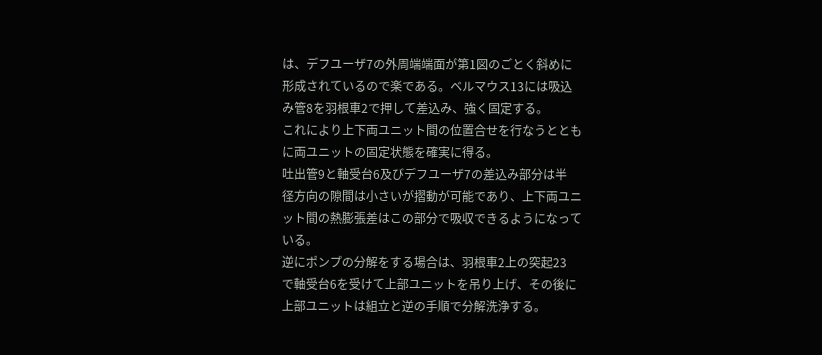は、デフユーザ7の外周端端面が第1図のごとく斜めに
形成されているので楽である。ベルマウス13には吸込
み管8を羽根車2で押して差込み、強く固定する。
これにより上下両ユニット間の位置合せを行なうととも
に両ユニットの固定状態を確実に得る。
吐出管9と軸受台6及びデフユーザ7の差込み部分は半
径方向の隙間は小さいが摺動が可能であり、上下両ユニ
ット間の熱膨張差はこの部分で吸収できるようになって
いる。
逆にポンプの分解をする場合は、羽根車2上の突起23
で軸受台6を受けて上部ユニットを吊り上げ、その後に
上部ユニットは組立と逆の手順で分解洗浄する。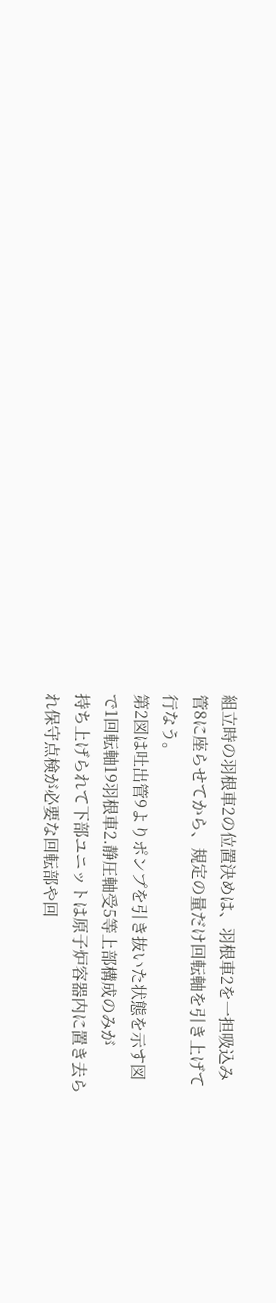組立時の羽根車2の位置決めは、羽根車2を一担吸込み
管8に座らせてから、規定の量だけ回転軸を引き上げて
行なう。
第2図は吐出管9よりポンプを引き抜いた状態を示す図
で1回転軸19羽根車2.静圧軸受5等上部構成のみが
持ち上げられて下部ユニットは原子炉容器内に置き去ら
れ保守点検が必要な回転部や回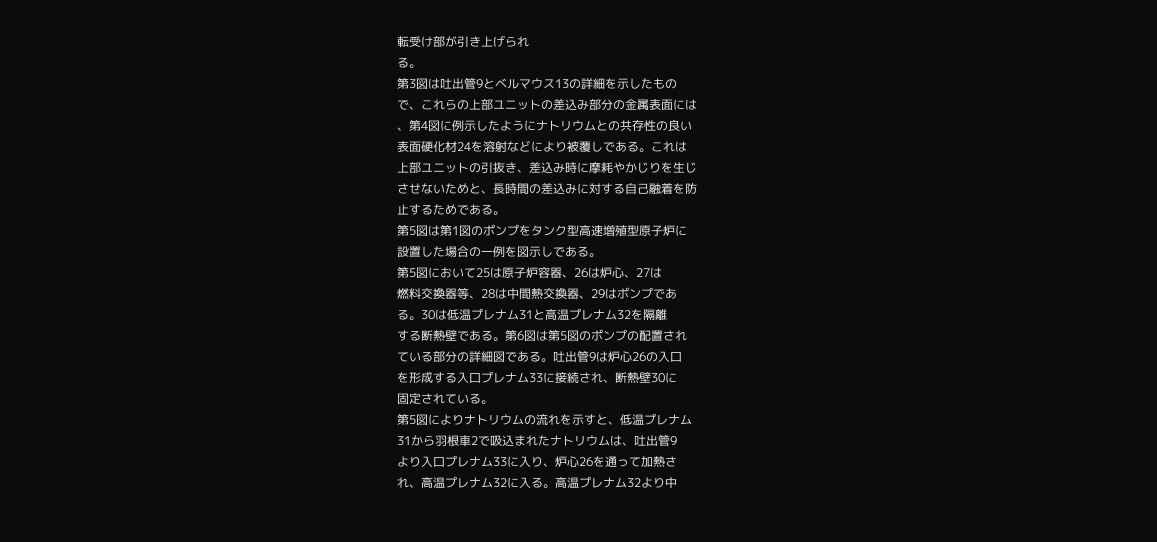転受け部が引き上げられ
る。
第3図は吐出管9とベルマウス13の詳細を示したもの
で、これらの上部ユニットの差込み部分の金属表面には
、第4図に例示したようにナトリウムとの共存性の良い
表面硬化材24を溶射などにより被覆しである。これは
上部ユニットの引抜き、差込み時に摩耗やかじりを生じ
させないためと、長時間の差込みに対する自己融着を防
止するためである。
第5図は第1図のポンプをタンク型高速増殖型原子炉に
設置した場合の一例を図示しである。
第5図において25は原子炉容器、26は炉心、27は
燃料交換器等、28は中間熱交換器、29はポンプであ
る。30は低温プレナム31と高温プレナム32を隔離
する断熱壁である。第6図は第5図のポンプの配置され
ている部分の詳細図である。吐出管9は炉心26の入口
を形成する入口プレナム33に接続され、断熱壁30に
固定されている。
第5図によりナトリウムの流れを示すと、低温プレナム
31から羽根車2で吸込まれたナトリウムは、吐出管9
より入口プレナム33に入り、炉心26を通って加熱さ
れ、高温プレナム32に入る。高温プレナム32より中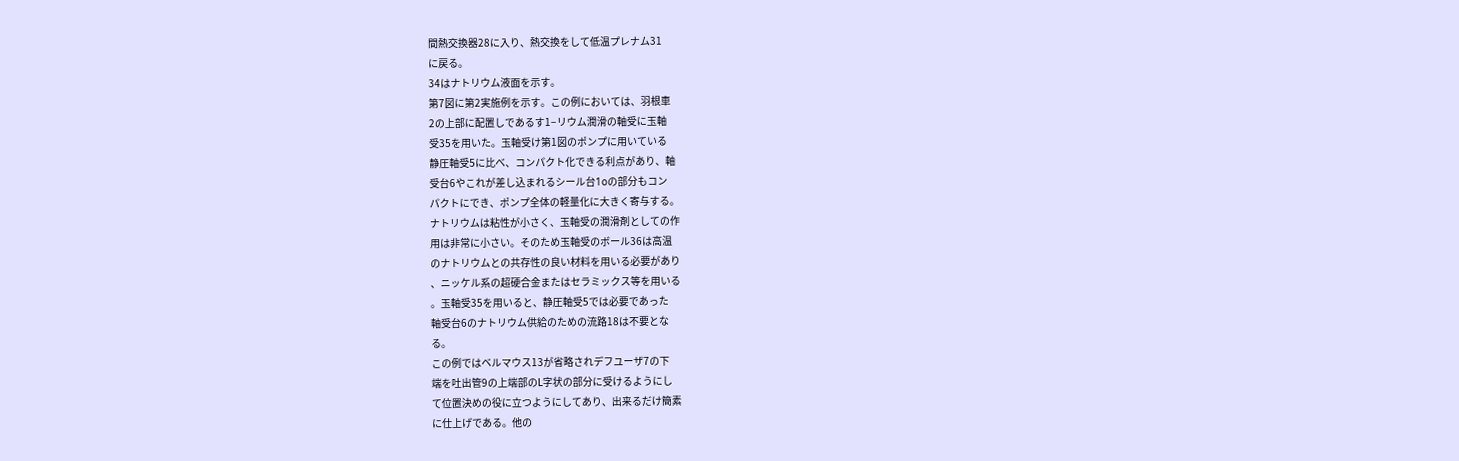間熱交換器28に入り、熱交換をして低温プレナム31
に戻る。
34はナトリウム液面を示す。
第7図に第2実施例を示す。この例においては、羽根車
2の上部に配置しであるす1−リウム潤滑の軸受に玉軸
受35を用いた。玉軸受け第1図のポンプに用いている
静圧軸受5に比べ、コンパクト化できる利点があり、軸
受台6やこれが差し込まれるシール台1oの部分もコン
パクトにでき、ポンプ全体の軽量化に大きく寄与する。
ナトリウムは粘性が小さく、玉軸受の潤滑剤としての作
用は非常に小さい。そのため玉軸受のボール36は高温
のナトリウムとの共存性の良い材料を用いる必要があり
、ニッケル系の超硬合金またはセラミックス等を用いる
。玉軸受35を用いると、静圧軸受5では必要であった
軸受台6のナトリウム供給のための流路18は不要とな
る。
この例ではベルマウス13が省略されデフユーザ7の下
端を吐出管9の上端部のL字状の部分に受けるようにし
て位置決めの役に立つようにしてあり、出来るだけ簡素
に仕上げである。他の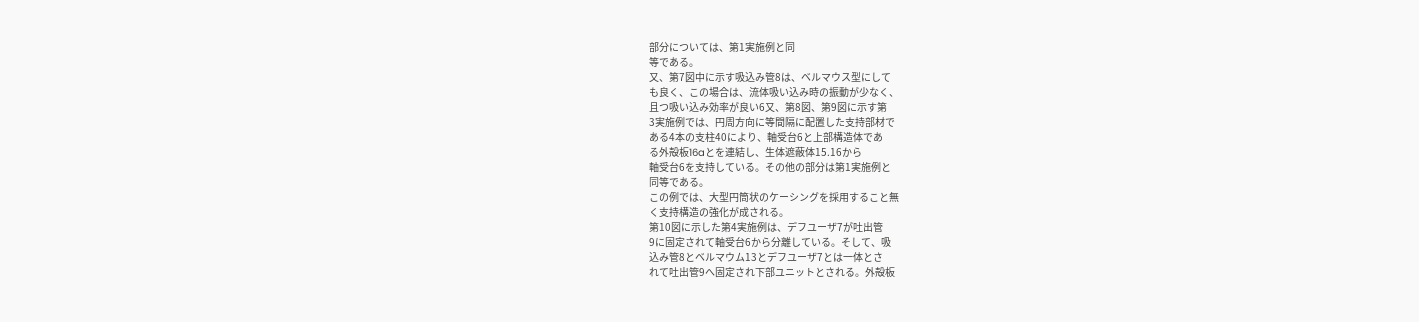部分については、第1実施例と同
等である。
又、第7図中に示す吸込み管8は、ベルマウス型にして
も良く、この場合は、流体吸い込み時の振動が少なく、
且つ吸い込み効率が良い6又、第8図、第9図に示す第
3実施例では、円周方向に等間隔に配置した支持部材で
ある4本の支柱40により、軸受台6と上部構造体であ
る外殻板16aとを連結し、生体遮蔽体15.16から
軸受台6を支持している。その他の部分は第1実施例と
同等である。
この例では、大型円筒状のケーシングを採用すること無
く支持構造の強化が成される。
第10図に示した第4実施例は、デフユーザ7が吐出管
9に固定されて軸受台6から分離している。そして、吸
込み管8とベルマウム13とデフユーザ7とは一体とさ
れて吐出管9へ固定され下部ユニットとされる。外殻板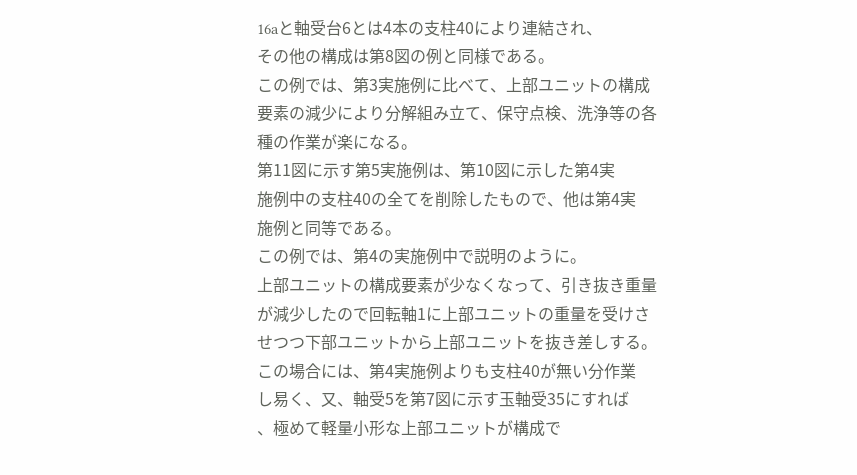16aと軸受台6とは4本の支柱40により連結され、
その他の構成は第8図の例と同様である。
この例では、第3実施例に比べて、上部ユニットの構成
要素の減少により分解組み立て、保守点検、洗浄等の各
種の作業が楽になる。
第11図に示す第5実施例は、第10図に示した第4実
施例中の支柱40の全てを削除したもので、他は第4実
施例と同等である。
この例では、第4の実施例中で説明のように。
上部ユニットの構成要素が少なくなって、引き抜き重量
が減少したので回転軸1に上部ユニットの重量を受けさ
せつつ下部ユニットから上部ユニットを抜き差しする。
この場合には、第4実施例よりも支柱40が無い分作業
し易く、又、軸受5を第7図に示す玉軸受35にすれば
、極めて軽量小形な上部ユニットが構成で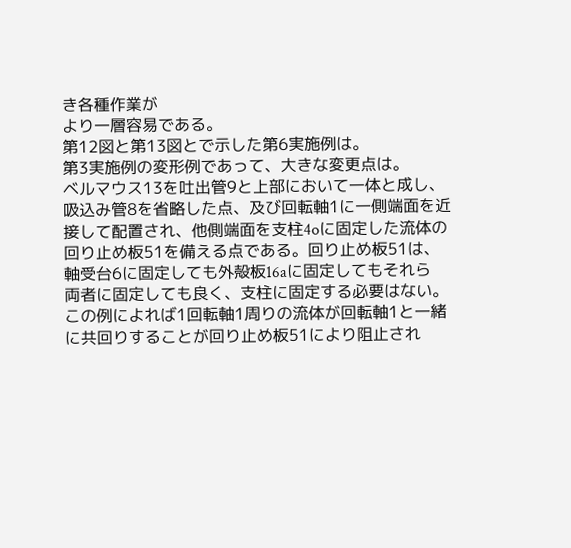き各種作業が
より一層容易である。
第12図と第13図とで示した第6実施例は。
第3実施例の変形例であって、大きな変更点は。
ベルマウス13を吐出管9と上部において一体と成し、
吸込み管8を省略した点、及び回転軸1に一側端面を近
接して配置され、他側端面を支柱4oに固定した流体の
回り止め板51を備える点である。回り止め板51は、
軸受台6に固定しても外殻板16aに固定してもそれら
両者に固定しても良く、支柱に固定する必要はない。
この例によれば1回転軸1周りの流体が回転軸1と一緒
に共回りすることが回り止め板51により阻止され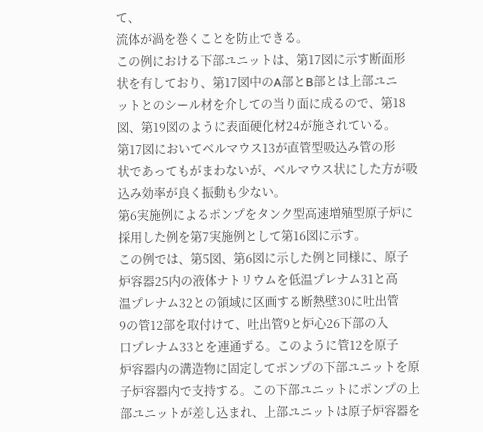て、
流体が渦を巻くことを防止できる。
この例における下部ユニットは、第17図に示す断面形
状を有しており、第17図中のA部とB部とは上部ユニ
ットとのシール材を介しての当り面に成るので、第18
図、第19図のように表面硬化材24が施されている。
第17図においてベルマウス13が直管型吸込み管の形
状であってもがまわないが、ベルマウス状にした方が吸
込み効率が良く振動も少ない。
第6実施例によるポンプをタンク型高速増殖型原子炉に
採用した例を第7実施例として第16図に示す。
この例では、第5図、第6図に示した例と同様に、原子
炉容器25内の液体ナトリウムを低温プレナム31と高
温プレナム32との領域に区画する断熱壁30に吐出管
9の管12部を取付けて、吐出管9と炉心26下部の入
口プレナム33とを連通ずる。このように管12を原子
炉容器内の溝造物に固定してポンプの下部ユニットを原
子炉容器内で支持する。この下部ユニットにポンプの上
部ユニットが差し込まれ、上部ユニットは原子炉容器を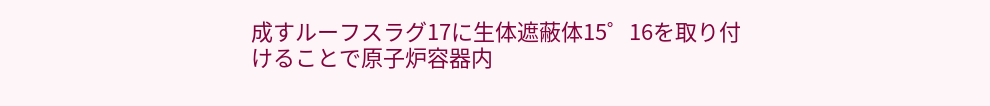成すルーフスラグ17に生体遮蔽体15゜16を取り付
けることで原子炉容器内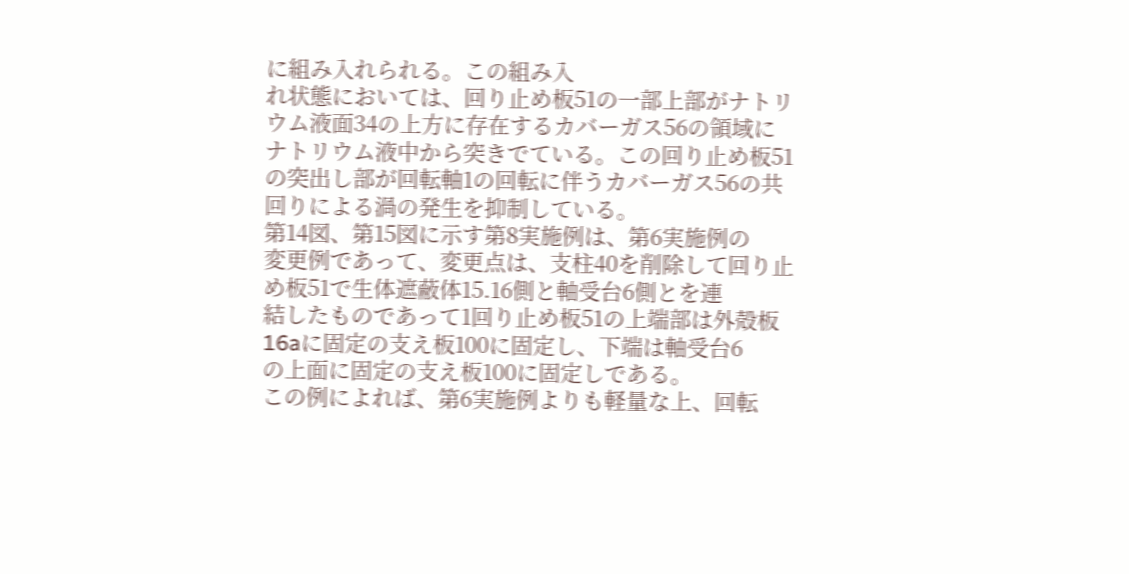に組み入れられる。この組み入
れ状態においては、回り止め板51の一部上部がナトリ
ウム液面34の上方に存在するカバーガス56の領域に
ナトリウム液中から突きでている。この回り止め板51
の突出し部が回転軸1の回転に伴うカバーガス56の共
回りによる渦の発生を抑制している。
第14図、第15図に示す第8実施例は、第6実施例の
変更例であって、変更点は、支柱40を削除して回り止
め板51で生体遮蔽体15.16側と軸受台6側とを連
結したものであって1回り止め板51の上端部は外殻板
16aに固定の支え板100に固定し、下端は軸受台6
の上面に固定の支え板100に固定しである。
この例によれば、第6実施例よりも軽量な上、回転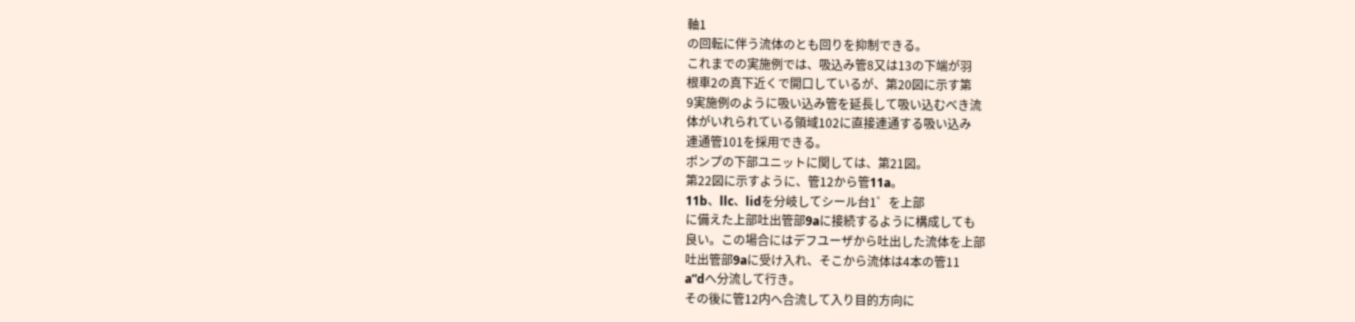軸1
の回転に伴う流体のとも回りを抑制できる。
これまでの実施例では、吸込み管8又は13の下端が羽
根車2の真下近くで開口しているが、第20図に示す第
9実施例のように吸い込み管を延長して吸い込むべき流
体がいれられている領域102に直接連通する吸い込み
連通管101を採用できる。
ポンプの下部ユニットに関しては、第21図。
第22図に示すように、管12から管11a。
11b、llc、lidを分岐してシール台1゜を上部
に備えた上部吐出管部9aに接続するように構成しても
良い。この場合にはデフユーザから吐出した流体を上部
吐出管部9aに受け入れ、そこから流体は4本の管11
a”dへ分流して行き。
その後に管12内へ合流して入り目的方向に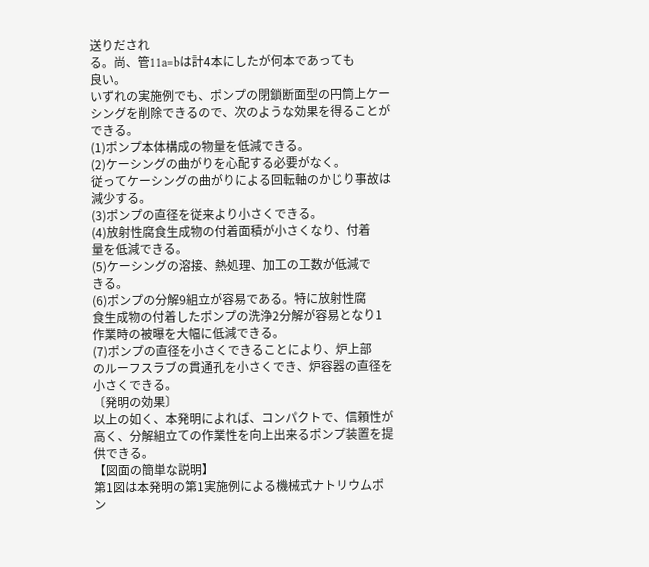送りだされ
る。尚、管11a=bは計4本にしたが何本であっても
良い。
いずれの実施例でも、ポンプの閉鎖断面型の円筒上ケー
シングを削除できるので、次のような効果を得ることが
できる。
(1)ポンプ本体構成の物量を低減できる。
(2)ケーシングの曲がりを心配する必要がなく。
従ってケーシングの曲がりによる回転軸のかじり事故は
減少する。
(3)ポンプの直径を従来より小さくできる。
(4)放射性腐食生成物の付着面積が小さくなり、付着
量を低減できる。
(5)ケーシングの溶接、熱処理、加工の工数が低減で
きる。
(6)ポンプの分解9組立が容易である。特に放射性腐
食生成物の付着したポンプの洗浄2分解が容易となり1
作業時の被曝を大幅に低減できる。
(7)ポンプの直径を小さくできることにより、炉上部
のルーフスラブの貫通孔を小さくでき、炉容器の直径を
小さくできる。
〔発明の効果〕
以上の如く、本発明によれば、コンパクトで、信頼性が
高く、分解組立ての作業性を向上出来るポンプ装置を提
供できる。
【図面の簡単な説明】
第1図は本発明の第1実施例による機械式ナトリウムポ
ン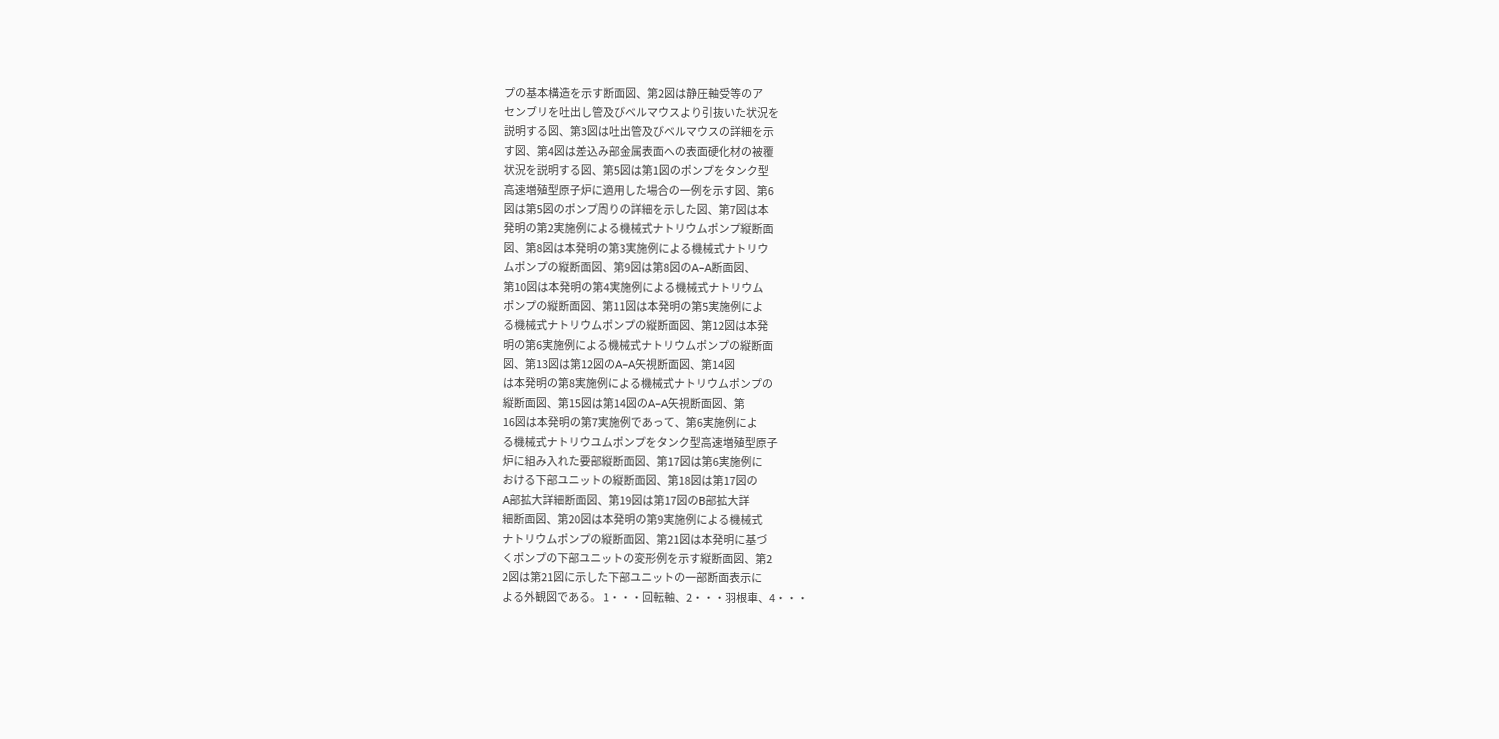プの基本構造を示す断面図、第2図は静圧軸受等のア
センブリを吐出し管及びベルマウスより引抜いた状況を
説明する図、第3図は吐出管及びベルマウスの詳細を示
す図、第4図は差込み部金属表面への表面硬化材の被覆
状況を説明する図、第5図は第1図のポンプをタンク型
高速増殖型原子炉に適用した場合の一例を示す図、第6
図は第5図のポンプ周りの詳細を示した図、第7図は本
発明の第2実施例による機械式ナトリウムポンプ縦断面
図、第8図は本発明の第3実施例による機械式ナトリウ
ムポンプの縦断面図、第9図は第8図のA−A断面図、
第10図は本発明の第4実施例による機械式ナトリウム
ポンプの縦断面図、第11図は本発明の第5実施例によ
る機械式ナトリウムポンプの縦断面図、第12図は本発
明の第6実施例による機械式ナトリウムポンプの縦断面
図、第13図は第12図のA−A矢視断面図、第14図
は本発明の第8実施例による機械式ナトリウムポンプの
縦断面図、第15図は第14図のA−A矢視断面図、第
16図は本発明の第7実施例であって、第6実施例によ
る機械式ナトリウユムポンプをタンク型高速増殖型原子
炉に組み入れた要部縦断面図、第17図は第6実施例に
おける下部ユニットの縦断面図、第18図は第17図の
A部拡大詳細断面図、第19図は第17図のB部拡大詳
細断面図、第20図は本発明の第9実施例による機械式
ナトリウムポンプの縦断面図、第21図は本発明に基づ
くポンプの下部ユニットの変形例を示す縦断面図、第2
2図は第21図に示した下部ユニットの一部断面表示に
よる外観図である。 1・・・回転軸、2・・・羽根車、4・・・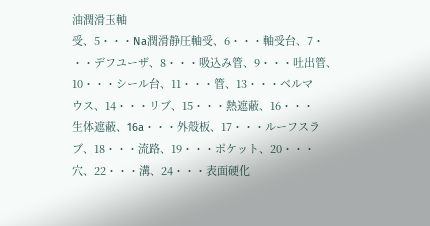油潤滑玉軸
受、5・・・Na潤滑静圧軸受、6・・・軸受台、7・
・・デフユーザ、8・・・吸込み管、9・・・吐出管、
10・・・シール台、11・・・管、13・・・ベルマ
ウス、14・・・リブ、15・・・熱遮蔽、16・・・
生体遮蔽、16a・・・外殻板、17・・・ルーフスラ
ブ、18・・・流路、19・・・ポケット、20・・・
穴、22・・・溝、24・・・表面硬化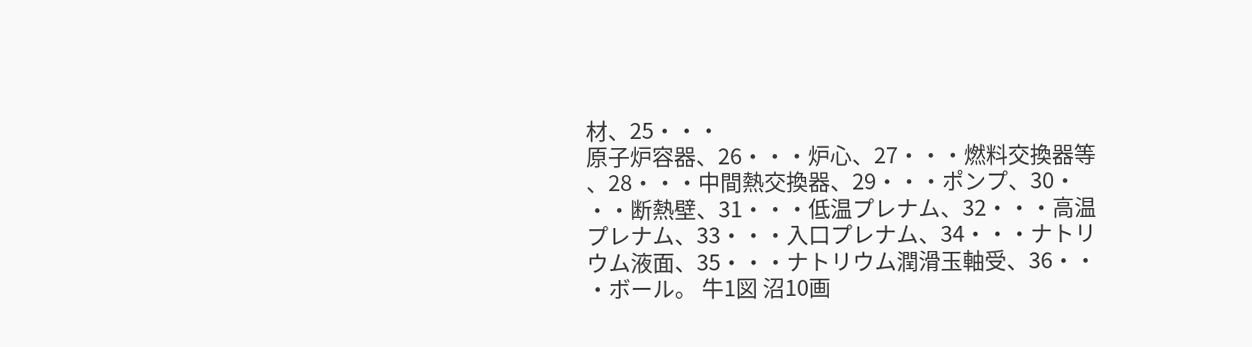材、25・・・
原子炉容器、26・・・炉心、27・・・燃料交換器等
、28・・・中間熱交換器、29・・・ポンプ、30・
・・断熱壁、31・・・低温プレナム、32・・・高温
プレナム、33・・・入口プレナム、34・・・ナトリ
ウム液面、35・・・ナトリウム潤滑玉軸受、36・・
・ボール。 牛1図 沼10画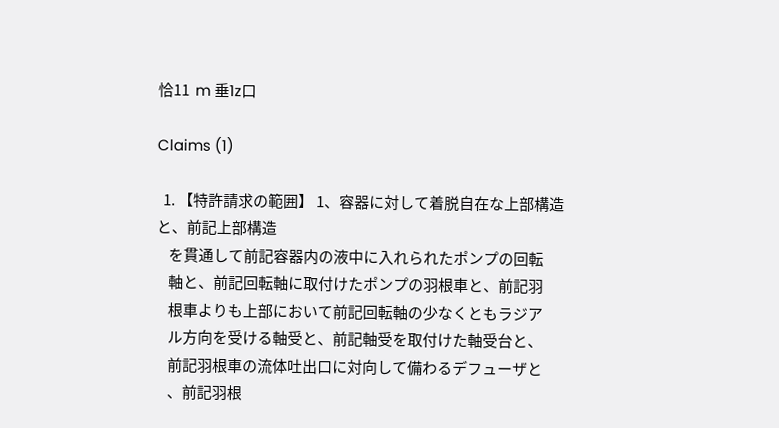恰11  m 垂1z口

Claims (1)

  1. 【特許請求の範囲】 1、容器に対して着脱自在な上部構造と、前記上部構造
    を貫通して前記容器内の液中に入れられたポンプの回転
    軸と、前記回転軸に取付けたポンプの羽根車と、前記羽
    根車よりも上部において前記回転軸の少なくともラジア
    ル方向を受ける軸受と、前記軸受を取付けた軸受台と、
    前記羽根車の流体吐出口に対向して備わるデフューザと
    、前記羽根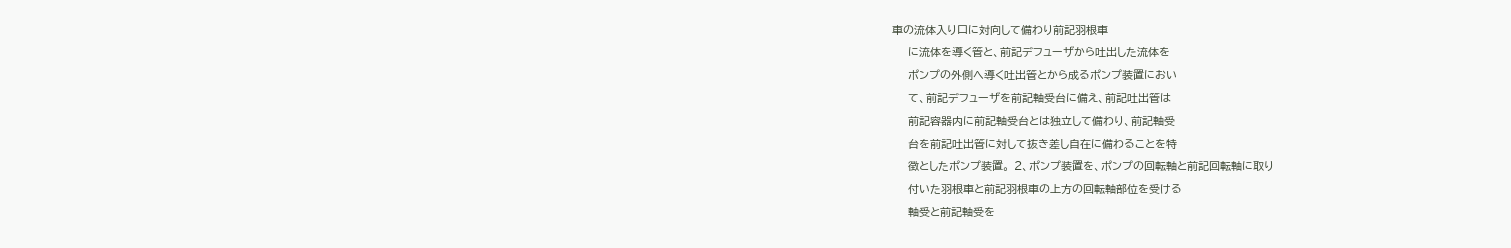車の流体入り口に対向して備わり前記羽根車
    に流体を導く管と、前記デフューザから吐出した流体を
    ポンプの外側へ導く吐出管とから成るポンプ装置におい
    て、前記デフューザを前記軸受台に備え、前記吐出管は
    前記容器内に前記軸受台とは独立して備わり、前記軸受
    台を前記吐出管に対して抜き差し自在に備わることを特
    徴としたポンプ装置。 2、ポンプ装置を、ポンプの回転軸と前記回転軸に取り
    付いた羽根車と前記羽根車の上方の回転軸部位を受ける
    軸受と前記軸受を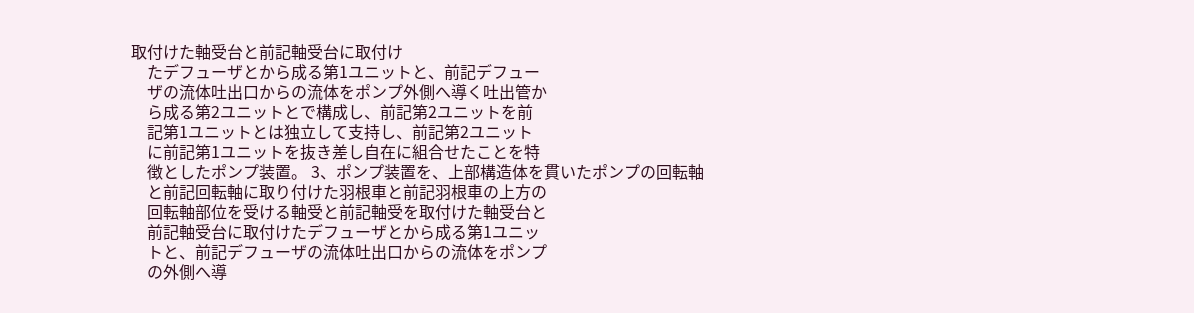取付けた軸受台と前記軸受台に取付け
    たデフューザとから成る第1ユニットと、前記デフュー
    ザの流体吐出口からの流体をポンプ外側へ導く吐出管か
    ら成る第2ユニットとで構成し、前記第2ユニットを前
    記第1ユニットとは独立して支持し、前記第2ユニット
    に前記第1ユニットを抜き差し自在に組合せたことを特
    徴としたポンプ装置。 3、ポンプ装置を、上部構造体を貫いたポンプの回転軸
    と前記回転軸に取り付けた羽根車と前記羽根車の上方の
    回転軸部位を受ける軸受と前記軸受を取付けた軸受台と
    前記軸受台に取付けたデフューザとから成る第1ユニッ
    トと、前記デフューザの流体吐出口からの流体をポンプ
    の外側へ導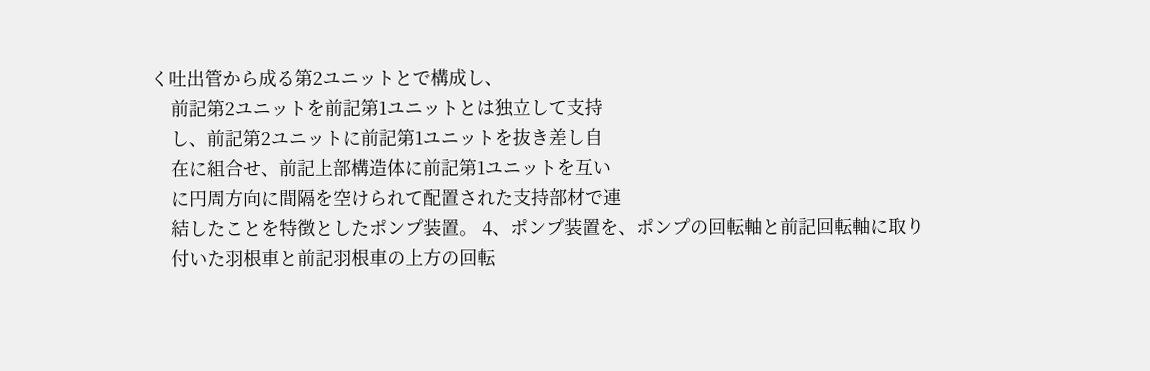く吐出管から成る第2ユニットとで構成し、
    前記第2ユニットを前記第1ユニットとは独立して支持
    し、前記第2ユニットに前記第1ユニットを抜き差し自
    在に組合せ、前記上部構造体に前記第1ユニットを互い
    に円周方向に間隔を空けられて配置された支持部材で連
    結したことを特徴としたポンプ装置。 4、ポンプ装置を、ポンプの回転軸と前記回転軸に取り
    付いた羽根車と前記羽根車の上方の回転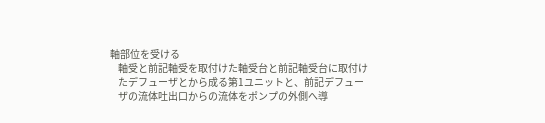軸部位を受ける
    軸受と前記軸受を取付けた軸受台と前記軸受台に取付け
    たデフューザとから成る第1ユニットと、前記デフュー
    ザの流体吐出口からの流体をポンプの外側へ導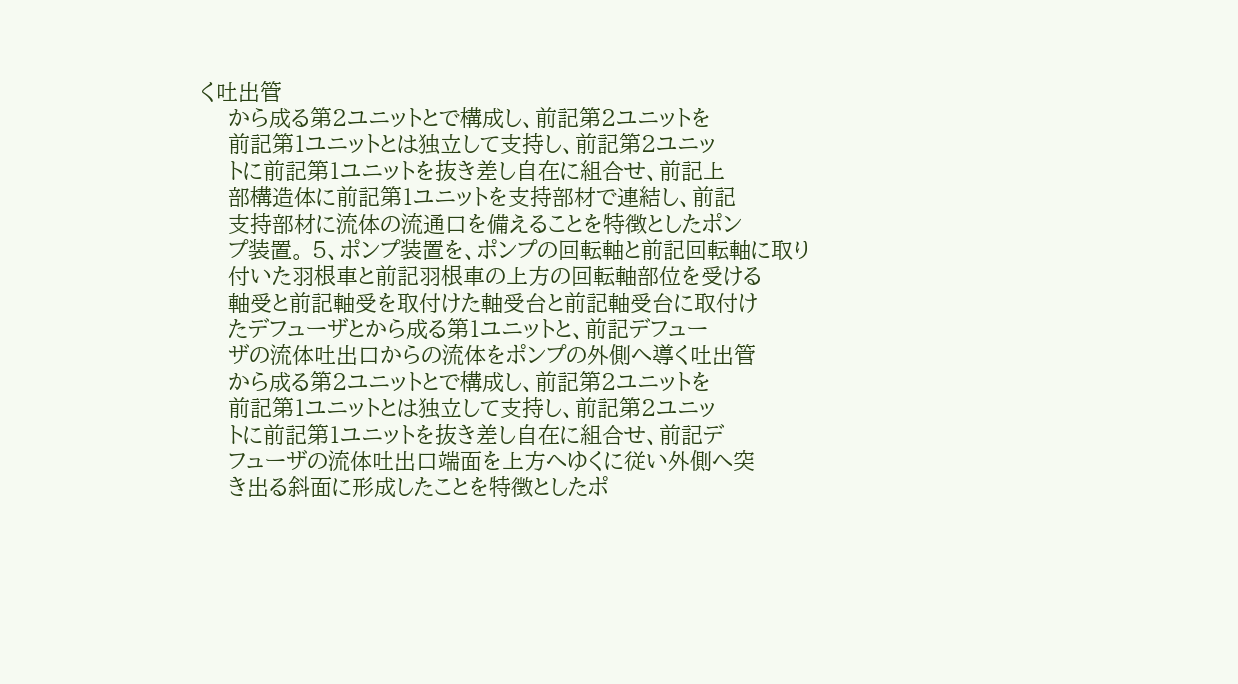く吐出管
    から成る第2ユニットとで構成し、前記第2ユニットを
    前記第1ユニットとは独立して支持し、前記第2ユニッ
    トに前記第1ユニットを抜き差し自在に組合せ、前記上
    部構造体に前記第1ユニットを支持部材で連結し、前記
    支持部材に流体の流通口を備えることを特徴としたポン
    プ装置。 5、ポンプ装置を、ポンプの回転軸と前記回転軸に取り
    付いた羽根車と前記羽根車の上方の回転軸部位を受ける
    軸受と前記軸受を取付けた軸受台と前記軸受台に取付け
    たデフューザとから成る第1ユニットと、前記デフュー
    ザの流体吐出口からの流体をポンプの外側へ導く吐出管
    から成る第2ユニットとで構成し、前記第2ユニットを
    前記第1ユニットとは独立して支持し、前記第2ユニッ
    トに前記第1ユニットを抜き差し自在に組合せ、前記デ
    フューザの流体吐出口端面を上方へゆくに従い外側へ突
    き出る斜面に形成したことを特徴としたポ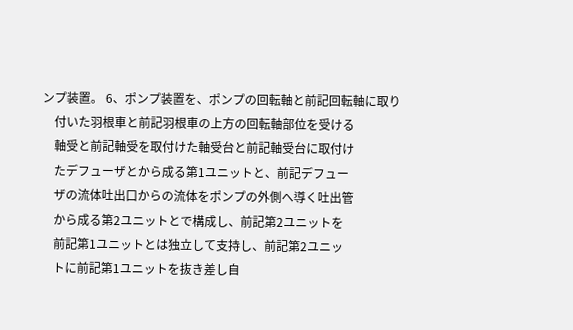ンプ装置。 6、ポンプ装置を、ポンプの回転軸と前記回転軸に取り
    付いた羽根車と前記羽根車の上方の回転軸部位を受ける
    軸受と前記軸受を取付けた軸受台と前記軸受台に取付け
    たデフューザとから成る第1ユニットと、前記デフュー
    ザの流体吐出口からの流体をポンプの外側へ導く吐出管
    から成る第2ユニットとで構成し、前記第2ユニットを
    前記第1ユニットとは独立して支持し、前記第2ユニッ
    トに前記第1ユニットを抜き差し自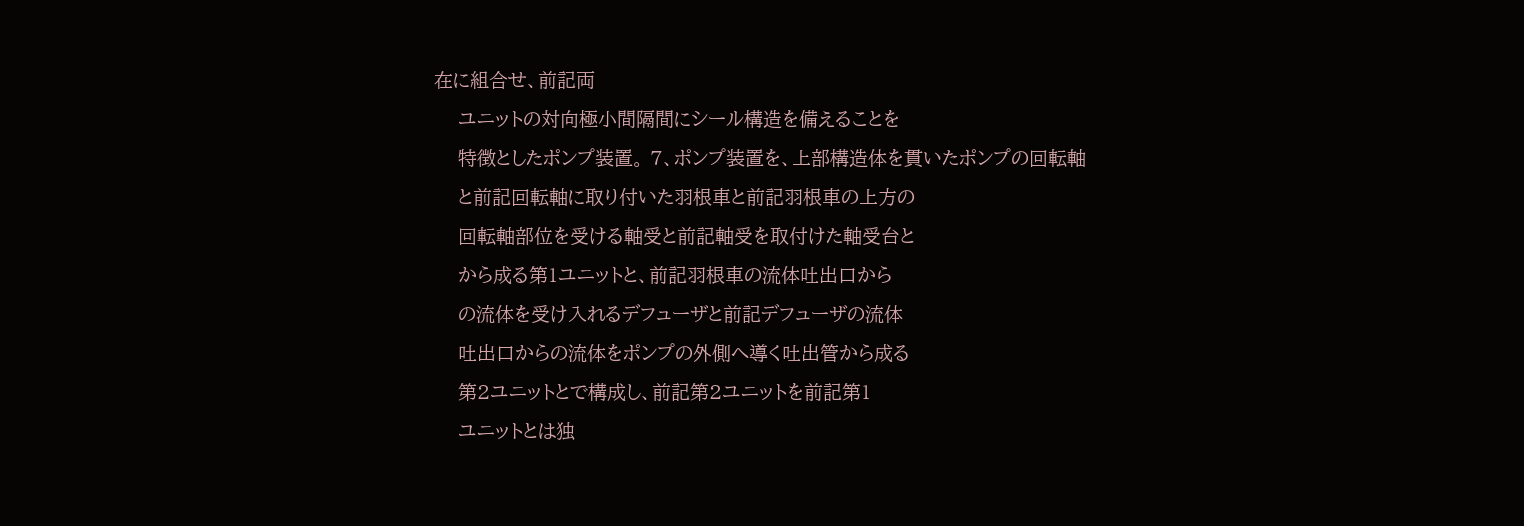在に組合せ、前記両
    ユニットの対向極小間隔間にシール構造を備えることを
    特徴としたポンプ装置。 7、ポンプ装置を、上部構造体を貫いたポンプの回転軸
    と前記回転軸に取り付いた羽根車と前記羽根車の上方の
    回転軸部位を受ける軸受と前記軸受を取付けた軸受台と
    から成る第1ユニットと、前記羽根車の流体吐出口から
    の流体を受け入れるデフューザと前記デフューザの流体
    吐出口からの流体をポンプの外側へ導く吐出管から成る
    第2ユニットとで構成し、前記第2ユニットを前記第1
    ユニットとは独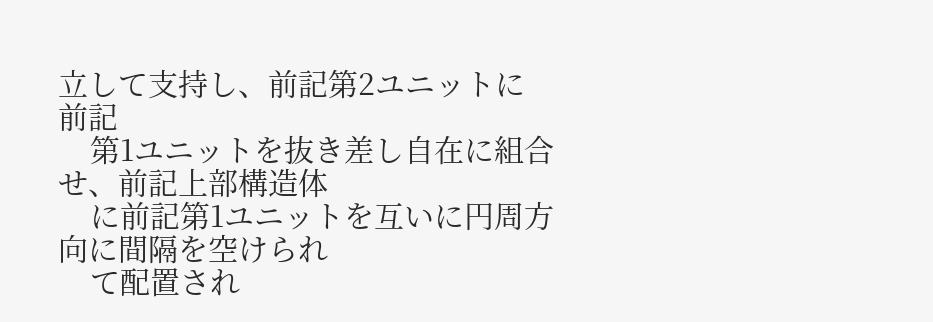立して支持し、前記第2ユニットに前記
    第1ユニットを抜き差し自在に組合せ、前記上部構造体
    に前記第1ユニットを互いに円周方向に間隔を空けられ
    て配置され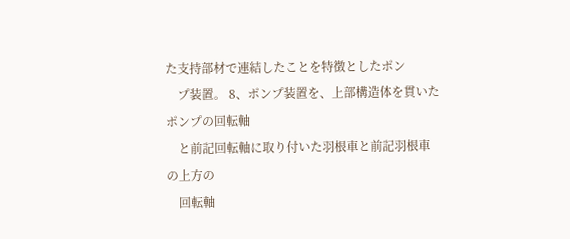た支持部材で連結したことを特徴としたポン
    プ装置。 8、ポンプ装置を、上部構造体を貫いたポンプの回転軸
    と前記回転軸に取り付いた羽根車と前記羽根車の上方の
    回転軸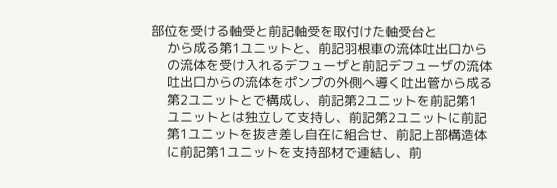部位を受ける軸受と前記軸受を取付けた軸受台と
    から成る第1ユニットと、前記羽根車の流体吐出口から
    の流体を受け入れるデフューザと前記デフューザの流体
    吐出口からの流体をポンプの外側へ導く吐出管から成る
    第2ユニットとで構成し、前記第2ユニットを前記第1
    ユニットとは独立して支持し、前記第2ユニットに前記
    第1ユニットを抜き差し自在に組合せ、前記上部構造体
    に前記第1ユニットを支持部材で連結し、前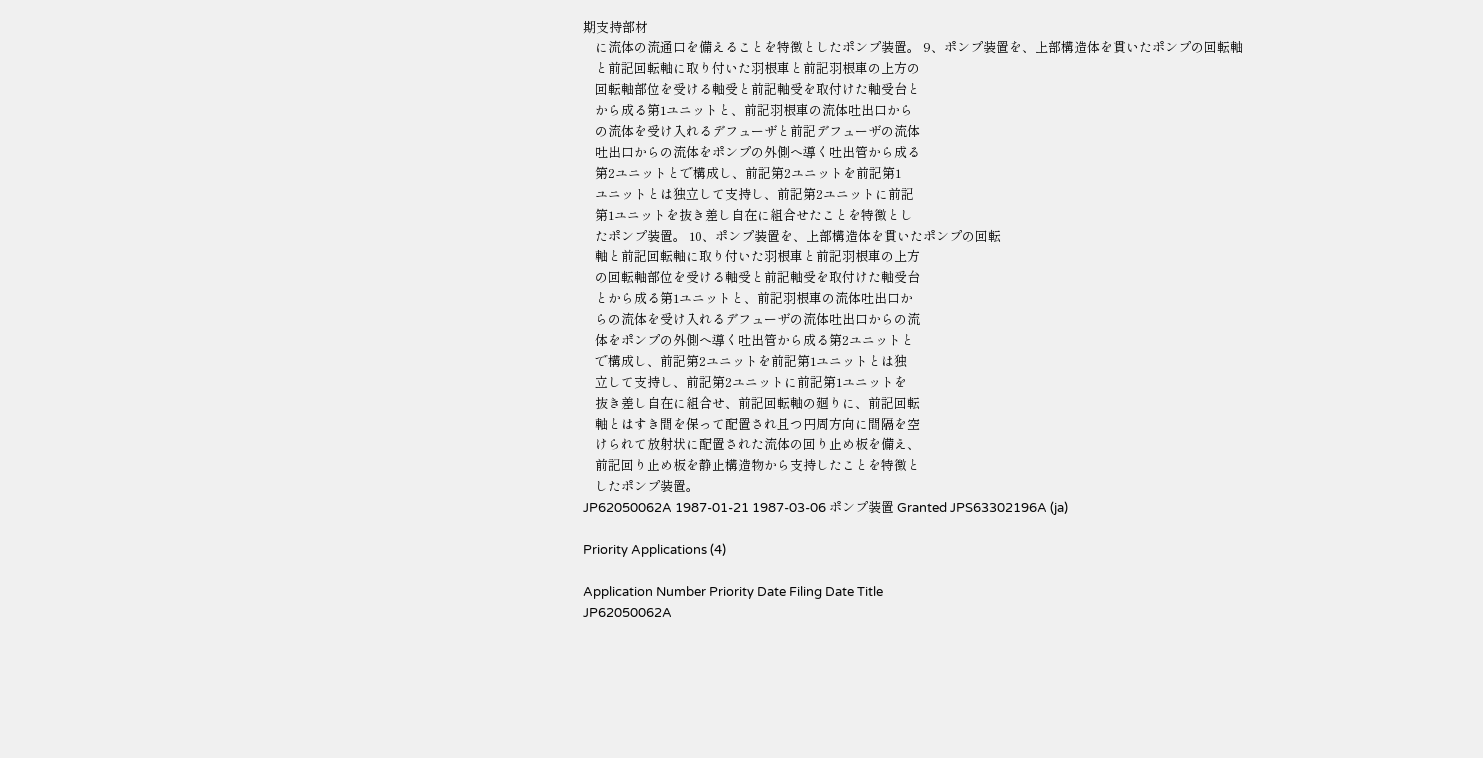期支持部材
    に流体の流通口を備えることを特徴としたポンプ装置。 9、ポンプ装置を、上部構造体を貫いたポンプの回転軸
    と前記回転軸に取り付いた羽根車と前記羽根車の上方の
    回転軸部位を受ける軸受と前記軸受を取付けた軸受台と
    から成る第1ユニットと、前記羽根車の流体吐出口から
    の流体を受け入れるデフューザと前記デフューザの流体
    吐出口からの流体をポンプの外側へ導く吐出管から成る
    第2ユニットとで構成し、前記第2ユニットを前記第1
    ユニットとは独立して支持し、前記第2ユニットに前記
    第1ユニットを抜き差し自在に組合せたことを特徴とし
    たポンプ装置。 10、ポンプ装置を、上部構造体を貫いたポンプの回転
    軸と前記回転軸に取り付いた羽根車と前記羽根車の上方
    の回転軸部位を受ける軸受と前記軸受を取付けた軸受台
    とから成る第1ユニットと、前記羽根車の流体吐出口か
    らの流体を受け入れるデフューザの流体吐出口からの流
    体をポンプの外側へ導く吐出管から成る第2ユニットと
    で構成し、前記第2ユニットを前記第1ユニットとは独
    立して支持し、前記第2ユニットに前記第1ユニットを
    抜き差し自在に組合せ、前記回転軸の廻りに、前記回転
    軸とはすき間を保って配置され且つ円周方向に間隔を空
    けられて放射状に配置された流体の回り止め板を備え、
    前記回り止め板を静止構造物から支持したことを特徴と
    したポンプ装置。
JP62050062A 1987-01-21 1987-03-06 ポンプ装置 Granted JPS63302196A (ja)

Priority Applications (4)

Application Number Priority Date Filing Date Title
JP62050062A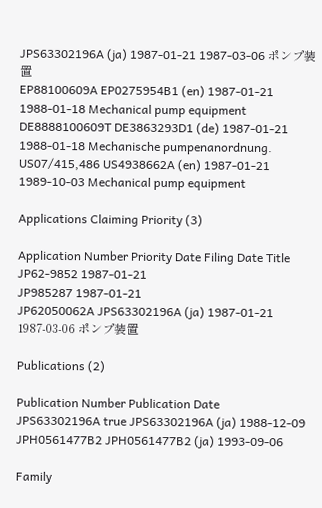JPS63302196A (ja) 1987-01-21 1987-03-06 ポンプ装置
EP88100609A EP0275954B1 (en) 1987-01-21 1988-01-18 Mechanical pump equipment
DE8888100609T DE3863293D1 (de) 1987-01-21 1988-01-18 Mechanische pumpenanordnung.
US07/415,486 US4938662A (en) 1987-01-21 1989-10-03 Mechanical pump equipment

Applications Claiming Priority (3)

Application Number Priority Date Filing Date Title
JP62-9852 1987-01-21
JP985287 1987-01-21
JP62050062A JPS63302196A (ja) 1987-01-21 1987-03-06 ポンプ装置

Publications (2)

Publication Number Publication Date
JPS63302196A true JPS63302196A (ja) 1988-12-09
JPH0561477B2 JPH0561477B2 (ja) 1993-09-06

Family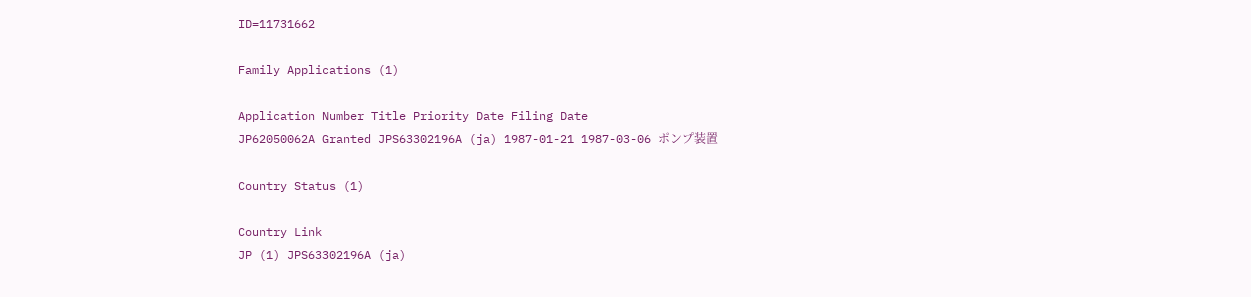ID=11731662

Family Applications (1)

Application Number Title Priority Date Filing Date
JP62050062A Granted JPS63302196A (ja) 1987-01-21 1987-03-06 ポンプ装置

Country Status (1)

Country Link
JP (1) JPS63302196A (ja)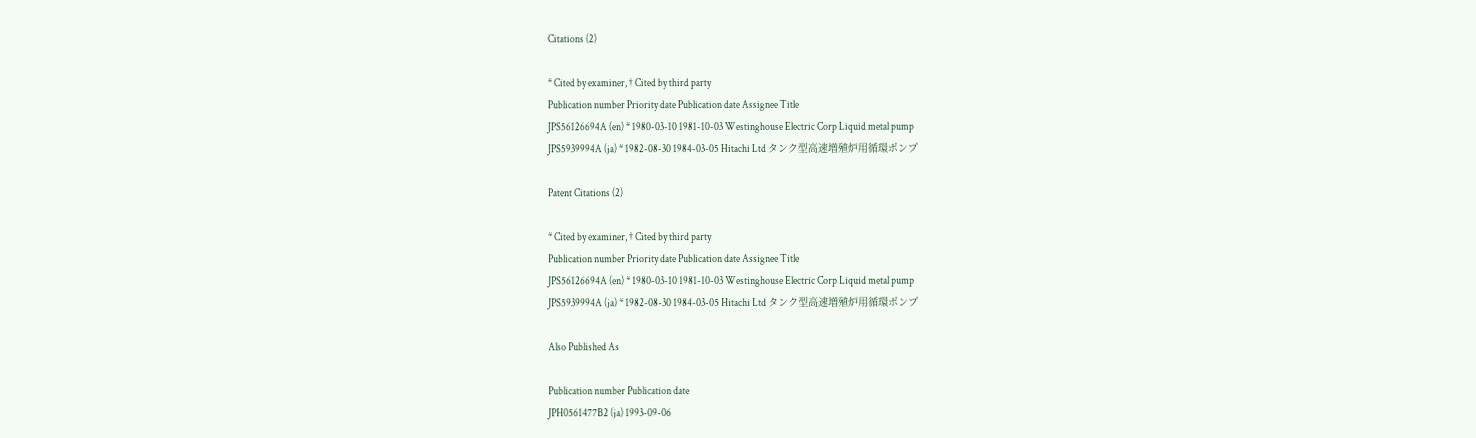Citations (2)

* Cited by examiner, † Cited by third party
Publication number Priority date Publication date Assignee Title
JPS56126694A (en) * 1980-03-10 1981-10-03 Westinghouse Electric Corp Liquid metal pump
JPS5939994A (ja) * 1982-08-30 1984-03-05 Hitachi Ltd タンク型高速増殖炉用循環ポンプ

Patent Citations (2)

* Cited by examiner, † Cited by third party
Publication number Priority date Publication date Assignee Title
JPS56126694A (en) * 1980-03-10 1981-10-03 Westinghouse Electric Corp Liquid metal pump
JPS5939994A (ja) * 1982-08-30 1984-03-05 Hitachi Ltd タンク型高速増殖炉用循環ポンプ

Also Published As

Publication number Publication date
JPH0561477B2 (ja) 1993-09-06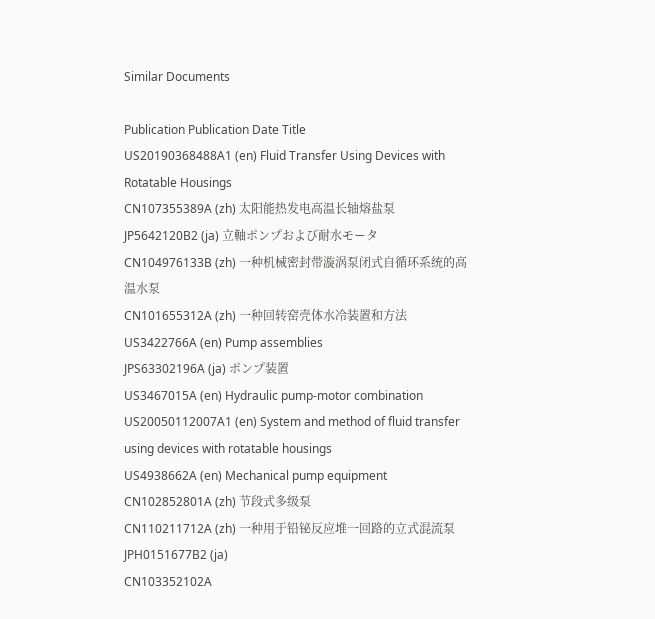Similar Documents

Publication Publication Date Title
US20190368488A1 (en) Fluid Transfer Using Devices with Rotatable Housings
CN107355389A (zh) 太阳能热发电高温长轴熔盐泵
JP5642120B2 (ja) 立軸ポンプおよび耐水モータ
CN104976133B (zh) 一种机械密封带漩涡泵闭式自循环系统的高温水泵
CN101655312A (zh) 一种回转窑壳体水冷装置和方法
US3422766A (en) Pump assemblies
JPS63302196A (ja) ポンプ装置
US3467015A (en) Hydraulic pump-motor combination
US20050112007A1 (en) System and method of fluid transfer using devices with rotatable housings
US4938662A (en) Mechanical pump equipment
CN102852801A (zh) 节段式多级泵
CN110211712A (zh) 一种用于铅铋反应堆一回路的立式混流泵
JPH0151677B2 (ja)
CN103352102A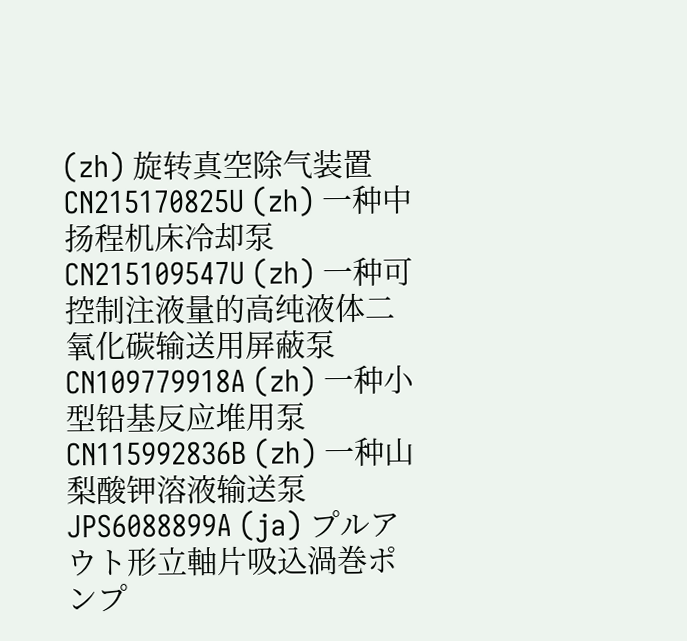(zh) 旋转真空除气装置
CN215170825U (zh) 一种中扬程机床冷却泵
CN215109547U (zh) 一种可控制注液量的高纯液体二氧化碳输送用屏蔽泵
CN109779918A (zh) 一种小型铅基反应堆用泵
CN115992836B (zh) 一种山梨酸钾溶液输送泵
JPS6088899A (ja) プルアウト形立軸片吸込渦巻ポンプ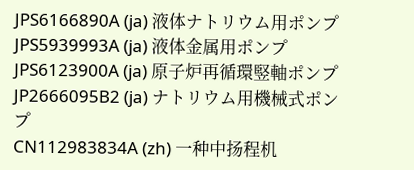JPS6166890A (ja) 液体ナトリウム用ポンプ
JPS5939993A (ja) 液体金属用ポンプ
JPS6123900A (ja) 原子炉再循環竪軸ポンプ
JP2666095B2 (ja) ナトリウム用機械式ポンプ
CN112983834A (zh) 一种中扬程机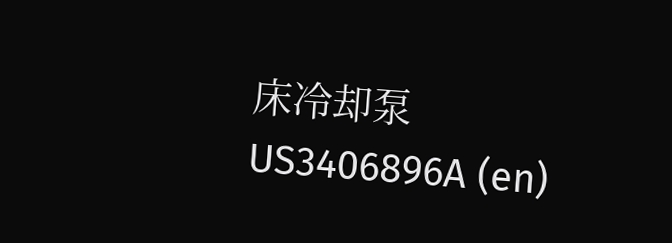床冷却泵
US3406896A (en)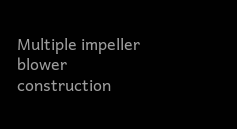Multiple impeller blower construction